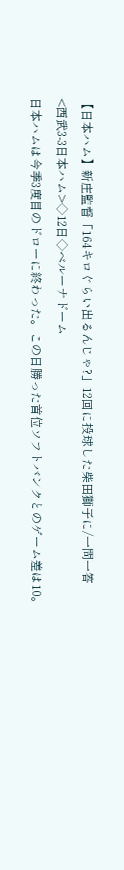【日本ハム】新庄監督「164キロぐらい出るんじゃ?」12回に投球した柴田獅子に/一問一答
<西武3-3日本ハム>◇12日◇ベルーナドーム
日本ハムは今季3度目のドローに終わった。この日勝った首位ソフトバンクとのゲーム差は10。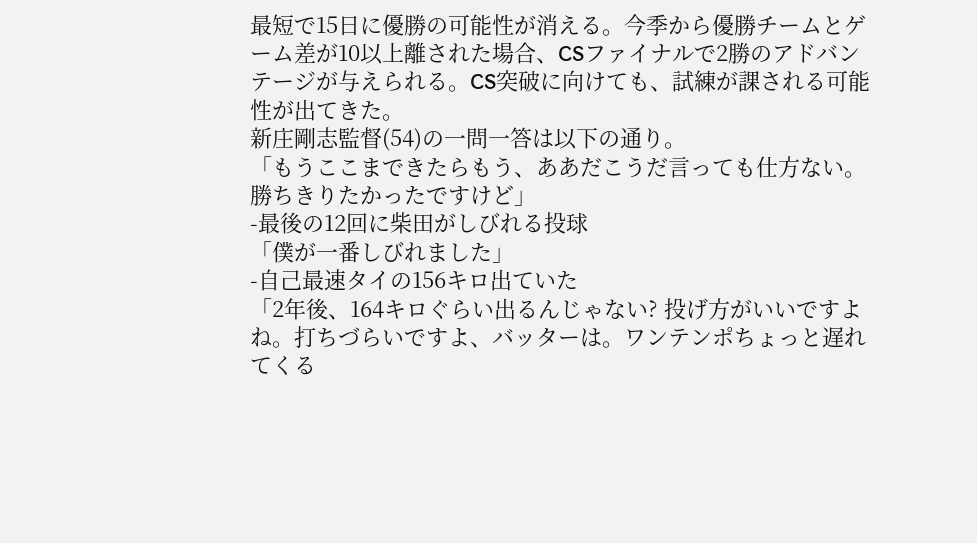最短で15日に優勝の可能性が消える。今季から優勝チームとゲーム差が10以上離された場合、CSファイナルで2勝のアドバンテージが与えられる。CS突破に向けても、試練が課される可能性が出てきた。
新庄剛志監督(54)の一問一答は以下の通り。
「もうここまできたらもう、ああだこうだ言っても仕方ない。勝ちきりたかったですけど」
-最後の12回に柴田がしびれる投球
「僕が一番しびれました」
-自己最速タイの156キロ出ていた
「2年後、164キロぐらい出るんじゃない? 投げ方がいいですよね。打ちづらいですよ、バッターは。ワンテンポちょっと遅れてくる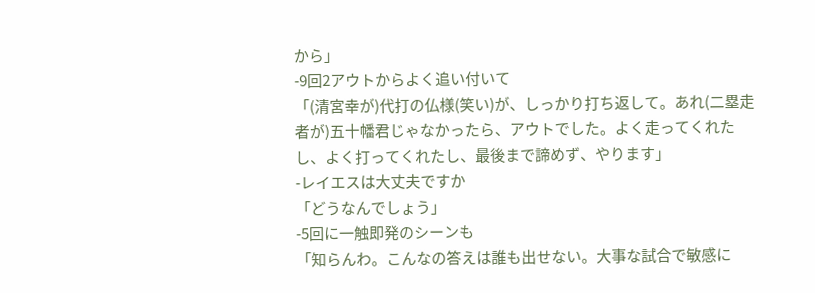から」
-9回2アウトからよく追い付いて
「(清宮幸が)代打の仏様(笑い)が、しっかり打ち返して。あれ(二塁走者が)五十幡君じゃなかったら、アウトでした。よく走ってくれたし、よく打ってくれたし、最後まで諦めず、やります」
-レイエスは大丈夫ですか
「どうなんでしょう」
-5回に一触即発のシーンも
「知らんわ。こんなの答えは誰も出せない。大事な試合で敏感に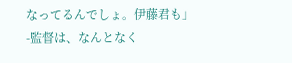なってるんでしょ。伊藤君も」
-監督は、なんとなく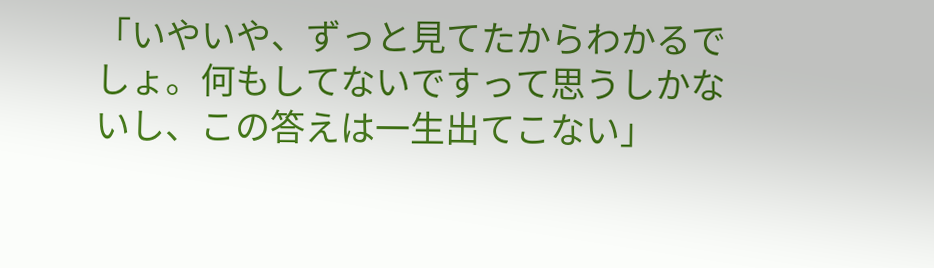「いやいや、ずっと見てたからわかるでしょ。何もしてないですって思うしかないし、この答えは一生出てこない」